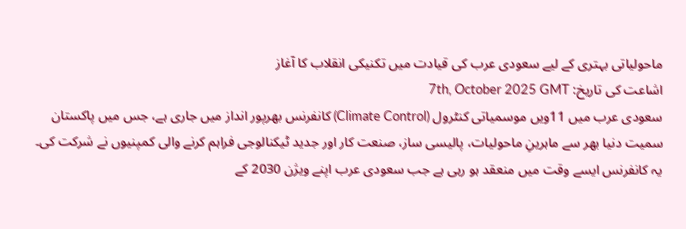ماحولیاتی بہتری کے لیے سعودی عرب کی قیادت میں تکنیکی انقلاب کا آغاز
اشاعت کی تاریخ: 7th, October 2025 GMT
سعودی عرب میں 11ویں موسمیاتی کنٹرول (Climate Control) کانفرنس بھرپور انداز میں جاری ہے، جس میں پاکستان سمیت دنیا بھر سے ماہرینِ ماحولیات، پالیسی ساز، صنعت کار اور جدید ٹیکنالوجی فراہم کرنے والی کمپنیوں نے شرکت کی۔
یہ کانفرنس ایسے وقت میں منعقد ہو رہی ہے جب سعودی عرب اپنے ویژن 2030 کے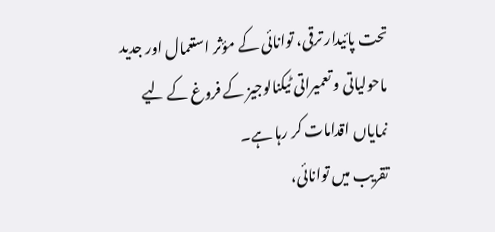تحت پائیدار ترقی، توانائی کے مؤثر استعمال اور جدید ماحولیاتی و تعمیراتی ٹیکنالوجیز کے فروغ کے لیے نمایاں اقدامات کر رہا ہے۔
تقریب میں توانائی،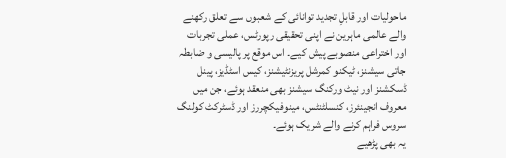ماحولیات اور قابلِ تجدید توانائی کے شعبوں سے تعلق رکھنے والے عالمی ماہرین نے اپنی تحقیقی رپورٹس، عملی تجربات اور اختراعی منصوبے پیش کیے۔ اس موقع پر پالیسی و ضابطہ جاتی سیشنز، ٹیکنو کمرشل پریزنٹیشنز، کیس اسٹڈیز، پینل ڈسکشنز اور نیٹ ورکنگ سیشنز بھی منعقد ہوئے، جن میں معروف انجینئرز، کنسلٹنٹس، مینوفیکچررز اور ڈسٹرکٹ کولنگ سروس فراہم کرنے والے شریک ہوئے۔
یہ بھی پڑھیے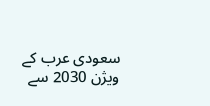سعودی عرب کے ویژن 2030 سے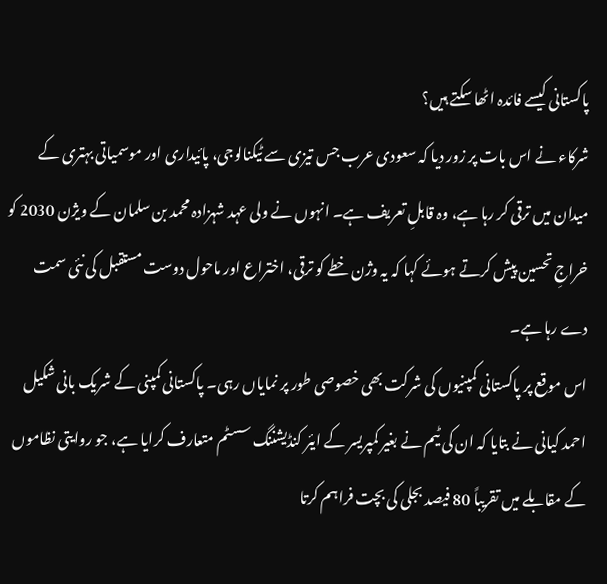پاکستانی کیسے فائدہ اٹھا سکتے ہیں؟
شرکاء نے اس بات پر زور دیا کہ سعودی عرب جس تیزی سے ٹیکنالوجی، پائیداری اور موسمیاتی بہتری کے میدان میں ترقی کر رہا ہے، وہ قابلِ تعریف ہے۔ انہوں نے ولی عہد شہزادہ محمد بن سلمان کے ویژن 2030 کو خراجِ تحسین پیش کرتے ہوئے کہا کہ یہ وژن خطے کو ترقی، اختراع اور ماحول دوست مستقبل کی نئی سمت دے رہا ہے۔
اس موقع پر پاکستانی کمپنیوں کی شرکت بھی خصوصی طور پر نمایاں رہی۔ پاکستانی کمپنی کے شریک بانی شکیل احمد کیانی نے بتایا کہ ان کی ٹیم نے بغیر کمپریسر کے ایئر کنڈیشننگ سسٹم متعارف کرایا ہے، جو روایتی نظاموں کے مقابلے میں تقریباً 80 فیصد بجلی کی بچت فراہم کرتا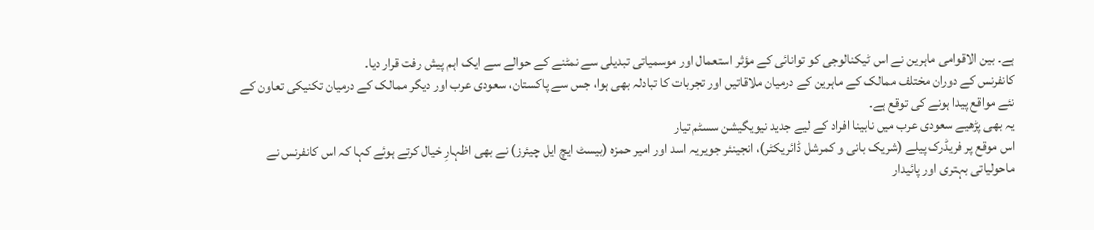ہے۔ بین الاقوامی ماہرین نے اس ٹیکنالوجی کو توانائی کے مؤثر استعمال اور موسمیاتی تبدیلی سے نمٹنے کے حوالے سے ایک اہم پیش رفت قرار دیا۔
کانفرنس کے دوران مختلف ممالک کے ماہرین کے درمیان ملاقاتیں اور تجربات کا تبادلہ بھی ہوا، جس سے پاکستان، سعودی عرب اور دیگر ممالک کے درمیان تکنیکی تعاون کے نئے مواقع پیدا ہونے کی توقع ہے۔
یہ بھی پڑھیے سعودی عرب میں نابینا افراد کے لیے جدید نیویگیشن سسٹم تیار
اس موقع پر فریڈرک پیلے (شریک بانی و کمرشل ڈائریکٹر)، انجینئر جویریہ اسد اور امیر حمزہ (بیسٹ ایچ ایل چیئرز) نے بھی اظہارِ خیال کرتے ہوئے کہا کہ اس کانفرنس نے ماحولیاتی بہتری اور پائیدار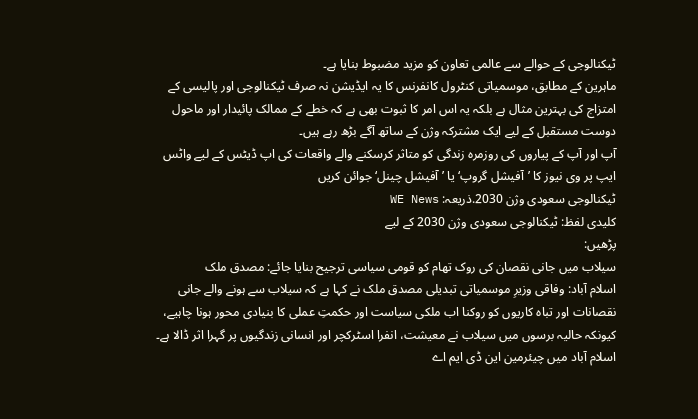ٹیکنالوجی کے حوالے سے عالمی تعاون کو مزید مضبوط بنایا ہے۔
ماہرین کے مطابق، موسمیاتی کنٹرول کانفرنس کا یہ ایڈیشن نہ صرف ٹیکنالوجی اور پالیسی کے امتزاج کی بہترین مثال ہے بلکہ یہ اس امر کا ثبوت بھی ہے کہ خطے کے ممالک پائیدار اور ماحول دوست مستقبل کے لیے ایک مشترکہ وژن کے ساتھ آگے بڑھ رہے ہیں۔
آپ اور آپ کے پیاروں کی روزمرہ زندگی کو متاثر کرسکنے والے واقعات کی اپ ڈیٹس کے لیے واٹس ایپ پر وی نیوز کا ’آفیشل گروپ‘ یا ’آفیشل چینل‘ جوائن کریں
ٹیکنالوجی سعودی وژن 2030.ذریعہ: WE News
کلیدی لفظ: ٹیکنالوجی سعودی وژن 2030 کے لیے
پڑھیں:
سیلاب میں جانی نقصان کی روک تھام کو قومی سیاسی ترجیح بنایا جائے: مصدق ملک
اسلام آباد: وفاقی وزیرِ موسمیاتی تبدیلی مصدق ملک نے کہا ہے کہ سیلاب سے ہونے والے جانی نقصانات اور تباہ کاریوں کو روکنا اب ملکی سیاست اور حکمتِ عملی کا بنیادی محور ہونا چاہیے، کیونکہ حالیہ برسوں میں سیلاب نے معیشت، انفرا اسٹرکچر اور انسانی زندگیوں پر گہرا اثر ڈالا ہے۔
اسلام آباد میں چیئرمین این ڈی ایم اے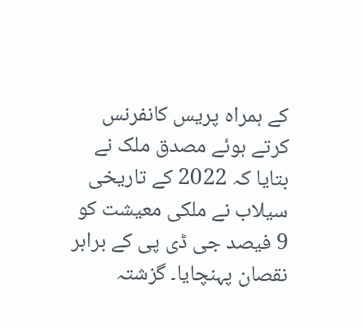کے ہمراہ پریس کانفرنس کرتے ہوئے مصدق ملک نے بتایا کہ 2022 کے تاریخی سیلاب نے ملکی معیشت کو 9 فیصد جی ڈی پی کے برابر نقصان پہنچایا۔ گزشتہ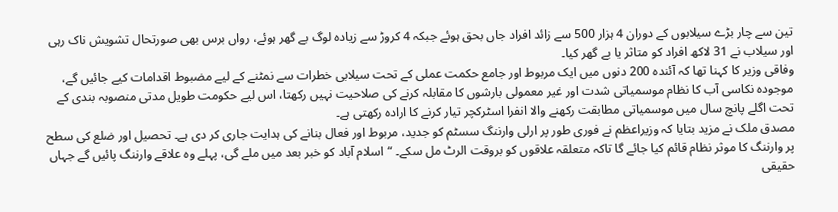تین سے چار بڑے سیلابوں کے دوران 4 ہزار 500 سے زائد افراد جاں بحق ہوئے جبکہ 4 کروڑ سے زیادہ لوگ بے گھر ہوئے، رواں برس بھی صورتحال تشویش ناک رہی اور سیلاب نے 31 لاکھ افراد کو متاثر یا بے گھر کیا۔
وفاقی وزیر کا کہنا تھا کہ آئندہ 200 دنوں میں ایک مربوط اور جامع حکمت عملی کے تحت سیلابی خطرات سے نمٹنے کے لیے مضبوط اقدامات کیے جائیں گے، موجودہ نکاسی آب کا نظام موسمیاتی شدت اور غیر معمولی بارشوں کا مقابلہ کرنے کی صلاحیت نہیں رکھتا، اس لیے حکومت طویل مدتی منصوبہ بندی کے تحت اگلے پانچ سال میں موسمیاتی مطابقت رکھنے والا انفرا اسٹرکچر تیار کرنے کا ارادہ رکھتی ہے۔
مصدق ملک نے مزید بتایا کہ وزیراعظم نے فوری طور پر ارلی وارننگ سسٹم کو جدید، مربوط اور فعال بنانے کی ہدایت جاری کر دی ہے۔ تحصیل اور ضلع کی سطح پر وارننگ کا موثر نظام قائم کیا جائے گا تاکہ متعلقہ علاقوں کو بروقت الرٹ مل سکے۔ “اسلام آباد کو خبر بعد میں ملے گی، پہلے وہ علاقے وارننگ پائیں گے جہاں حقیقی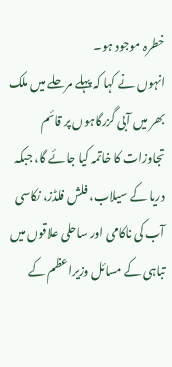خطرہ موجود ہو۔
انہوں نے کہا کہ پہلے مرحلے میں ملک بھر میں آبی گزرگاہوں پر قائم تجاوزات کا خاتمہ کیا جائے گا، جبکہ دریا کے سیلاب، فلش فلڈز، نکاسی آب کی ناکامی اور ساحلی علاقوں میں تباہی کے مسائل وزیراعظم کے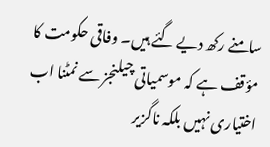سامنے رکھ دیے گئے ہیں۔ وفاقی حکومت کا مؤقف ہے کہ موسمیاتی چیلنجز سے نمٹنا اب اختیاری نہیں بلکہ ناگزیر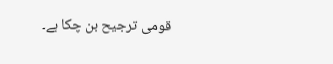قومی ترجیح بن چکا ہے۔